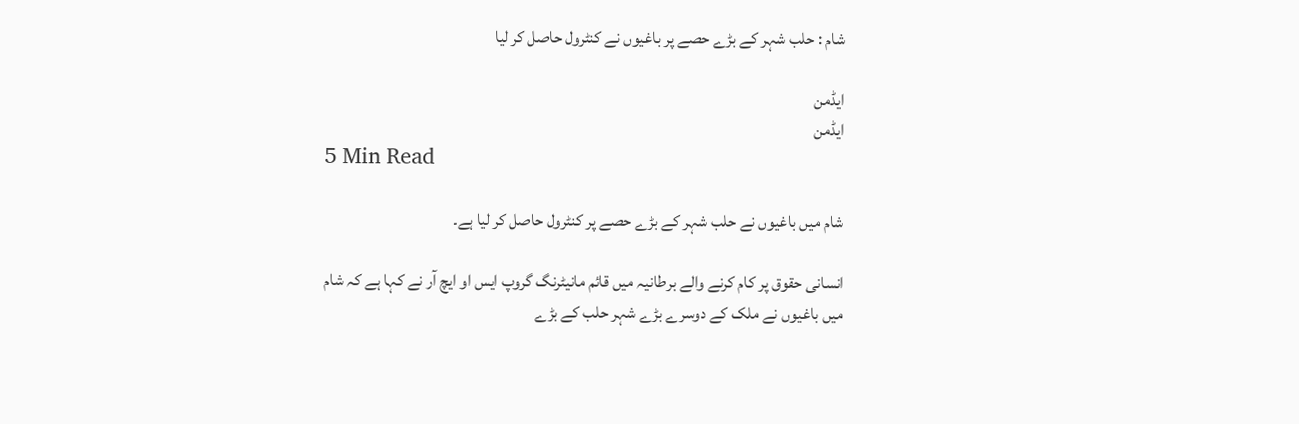شام : حلب شہر کے بڑے حصے پر باغیوں نے کنٹرول حاصل کر لیا

ایڈمن
ایڈمن
5 Min Read

شام میں باغیوں نے حلب شہر کے بڑے حصے پر کنٹرول حاصل کر لیا ہے۔

انسانی حقوق پر کام کرنے والے برطانیہ میں قائم مانیٹرنگ گروپ ایس او ایچ آر نے کہا ہے کہ شام میں باغیوں نے ملک کے دوسرے بڑے شہر حلب کے بڑے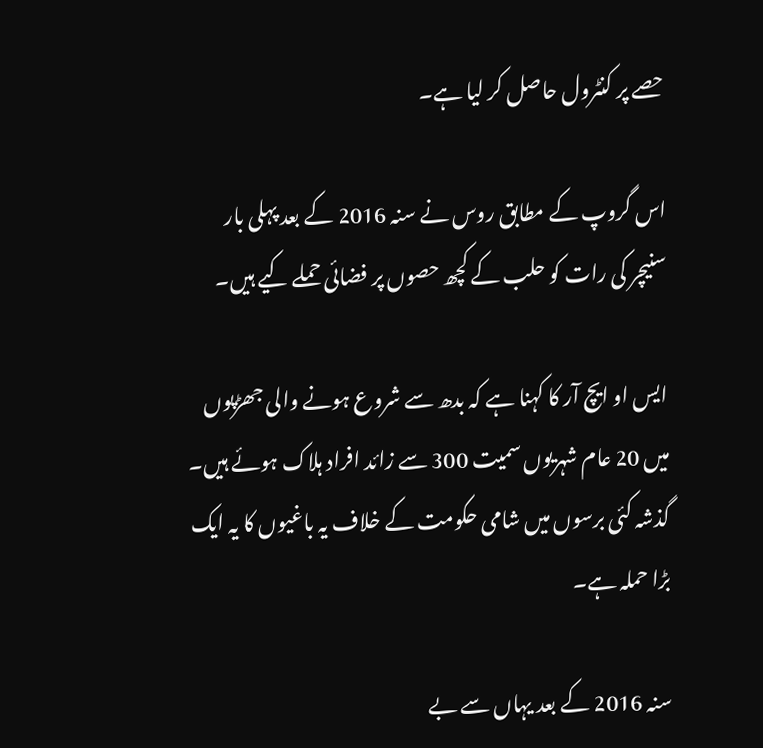حصے پر کنٹرول حاصل کر لیا ہے۔

اس گروپ کے مطابق روس نے سنہ 2016 کے بعد پہلی بار سنیچر کی رات کو حلب کے کچھ حصوں پر فضائی حملے کیے ہیں۔

ایس او ایچ آر کا کہنا ہے کہ بدھ سے شروع ہونے والی جھڑپوں میں 20 عام شہریوں سمیت 300 سے زائد افراد ہلاک ہوئے ہیں۔ گذشہ کئی برسوں میں شامی حکومت کے خلاف یہ باغیوں کا یہ ایک بڑا حملہ ہے۔

سنہ 2016 کے بعد یہاں سے بے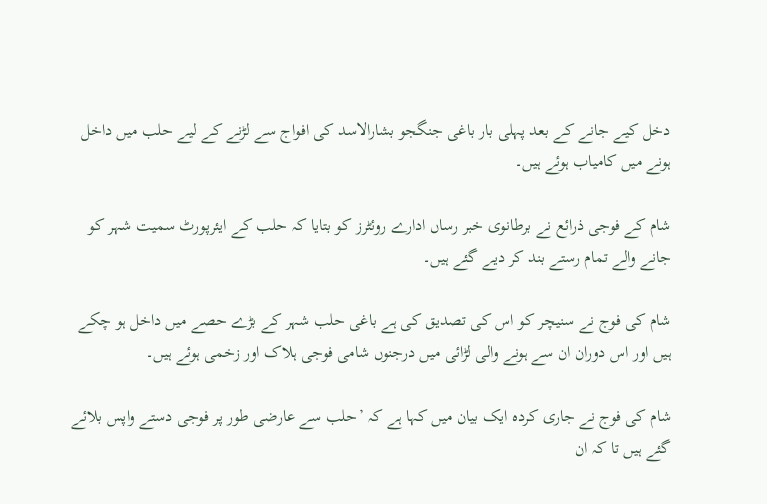دخل کیے جانے کے بعد پہلی بار باغی جنگجو بشارالاسد کی افواج سے لڑنے کے لیے حلب میں داخل ہونے میں کامیاب ہوئے ہیں۔

شام کے فوجی ذرائع نے برطانوی خبر رساں ادارے روئٹرز کو بتایا کہ حلب کے ایئرپورٹ سمیت شہر کو جانے والے تمام رستے بند کر دیے گئے ہیں۔

شام کی فوج نے سنیچر کو اس کی تصدیق کی ہے باغی حلب شہر کے بڑے حصے میں داخل ہو چکے ہیں اور اس دوران ان سے ہونے والی لڑائی میں درجنوں شامی فوجی ہلاک اور زخمی ہوئے ہیں۔

شام کی فوج نے جاری کردہ ایک بیان میں کہا ہے کہ ’حلب سے عارضی طور پر فوجی دستے واپس بلائے گئے ہیں تا کہ ان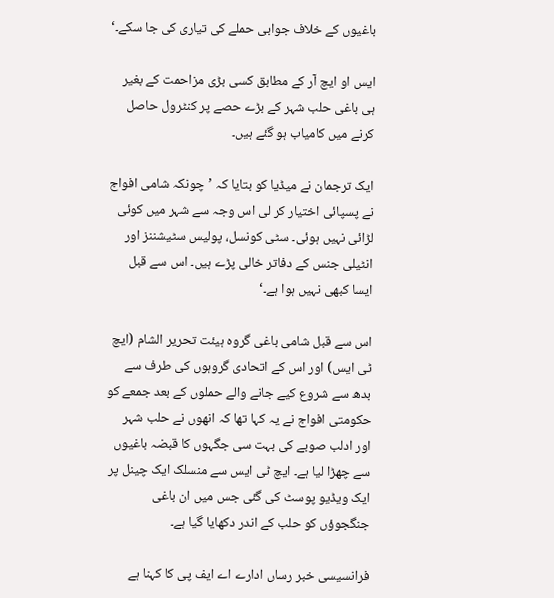باغیوں کے خلاف جوابی حملے کی تیاری کی جا سکے۔‘

ایس او ایچ آر کے مطابق کسی بڑی مزاحمت کے بغیر ہی باغی حلب شہر کے بڑے حصے پر کنٹرول حاصل کرنے میں کامیاب ہو گئے ہیں۔

ایک ترجمان نے میڈیا کو بتایا کہ ’چونکہ شامی افواج نے پسپائی اختیار کر لی اس وجہ سے شہر میں کوئی لڑائی نہیں ہوئی۔ سٹی کونسل، پولیس سٹیشننز اور انٹیلی جنس کے دفاتر خالی پڑے ہیں۔ اس سے قبل ایسا کبھی نہیں ہوا ہے۔‘

اس سے قبل شامی باغی گروہ ہیئت تحریر الشام (ایچ ٹی ایس) اور اس کے اتحادی گروہوں کی طرف سے بدھ سے شروع کیے جانے والے حملوں کے بعد جمعے کو حکومتی افواج نے یہ کہا تھا کہ انھوں نے حلب شہر اور ادلب صوبے کی بہت سی جگہوں کا قبضہ باغیوں سے چھڑا لیا ہے۔ ایچ ٹی ایس سے منسلک ایک چینل پر ایک ویڈیو پوسٹ کی گئی جس میں ان باغی جنگجوؤں کو حلب کے اندر دکھایا گیا ہے۔

فرانسیسی خبر رساں ادارے اے ایف پی کا کہنا ہے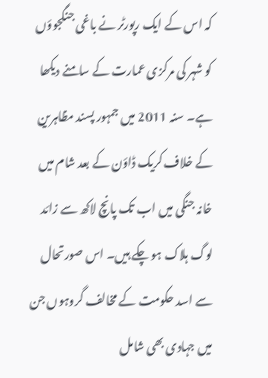کہ اس کے ایک رپورٹر نے باغی جنگجوؤں کو شہر کی مرکزی عمارت کے سامنے دیکھا ہے۔ سنہ 2011 میں جمہور پسند مظاہرین کے خلاف کریک ڈاؤن کے بعد شام میں خانہ جنگی میں اب تک پانچ لاکھ سے زائد لوگ ہلاک ہو چکے ہیں۔ اس صورتحال سے اسد حکومت کے مخالف گروہوں جن میں جہادی بھی شامل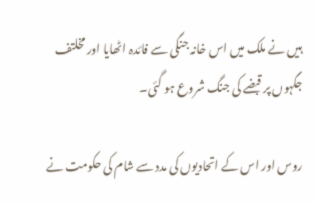ہیں نے ملک میں اس خانہ جنگی سے فائدہ اٹھایا اور مخلتف جگہوں پر قبضے کی جنگ شروع ہو گئی۔

روس اور اس کے اتحادیوں کی مدد سے شام کی حکومت نے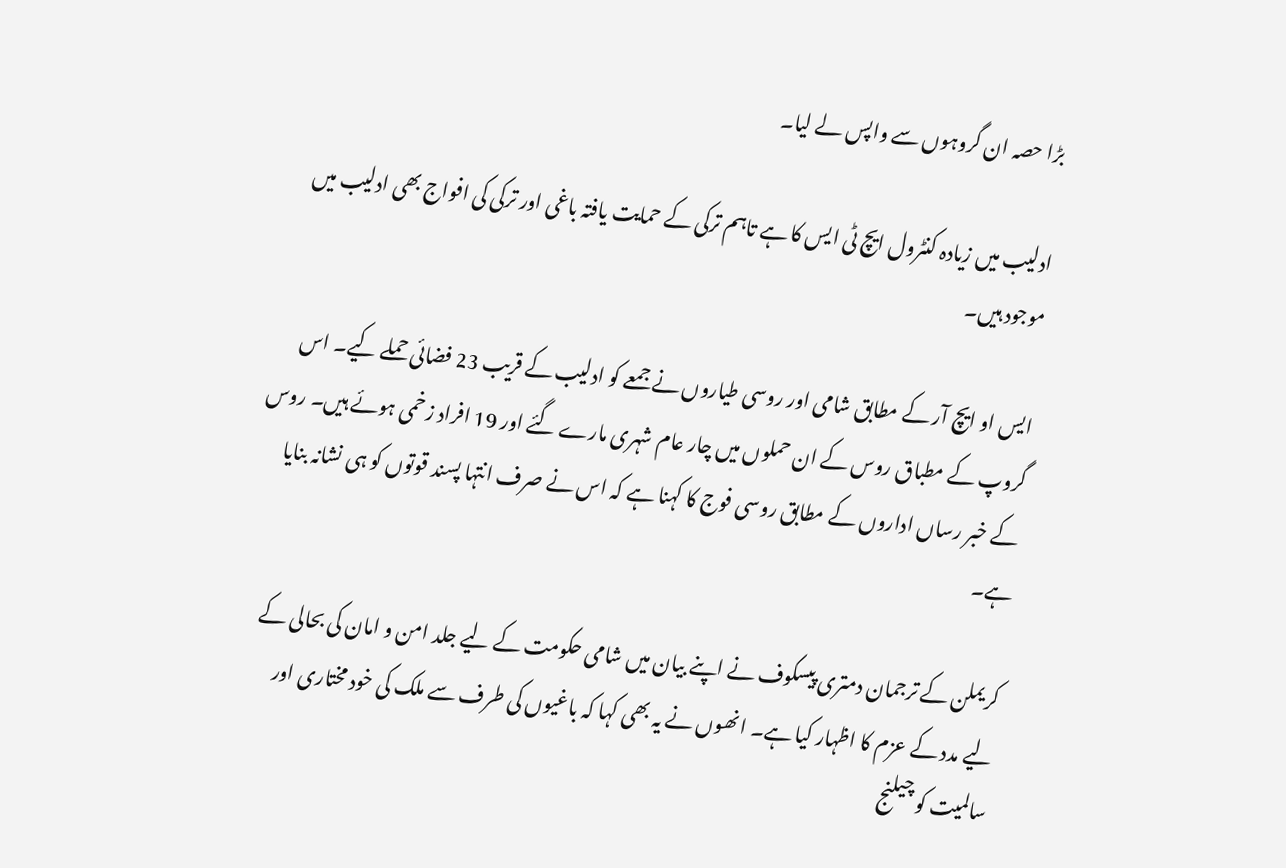بڑا حصہ ان گروہوں سے واپس لے لیا۔

ادلیب میں زیادہ کنٹرول ایچ ٹی ایس کا ہے تاہم ترکی کے حمایت یافتہ باغی اور ترکی کی افواج بھی ادلیب میں موجود ہیں۔

ایس او ایچ آر کے مطابق شامی اور روسی طیاروں نے جمعے کو ادلیب کے قریب 23 فضائی حملے کیے۔ اس گروپ کے مطباق روس کے ان حملوں میں چار عام شہری مارے گئے اور 19 افراد زخمی ہوئے ہیں۔ روس کے خبر رساں اداروں کے مطابق روسی فوج کا کہنا ہے کہ اس نے صرف انتہا پسند قوتوں کو ہی نشانہ بنایا ہے۔

کریملن کے ترجمان دمتری پیسکوف نے اپنے بیان میں شامی حکومت کے لیے جلد امن و امان کی بحالی کے لیے مدد کے عزم کا اظہار کیا ہے۔ انھوں نے یہ بھی کہا کہ باغیوں کی طرف سے ملک کی خود مختاری اور سالمیت کو چیلنج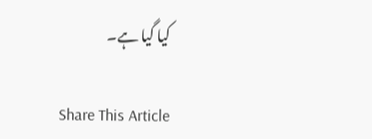کیا گیا ہے۔

Share This Article